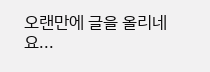오랜만에 글을 올리네요...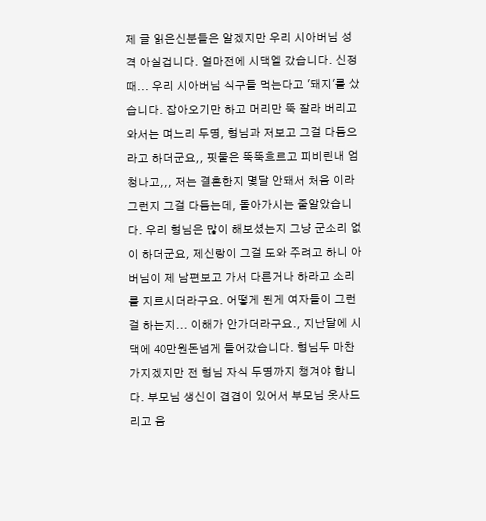제 글 읽은신분들은 알겠지만 우리 시아버님 성격 아실겁니다. 얼마전에 시댁엘 갔습니다. 신정때... 우리 시아버님 식구들 먹는다고 '돼지'를 샀습니다. 잡아오기만 하고 머리만 뚝 잘라 버리고 와서는 며느리 두명, 형님과 저보고 그걸 다듬으라고 하더군요,, 핏물은 뚝뚝흐르고 피비린내 엄청나고,,, 저는 결혼한지 몇달 안돼서 처음 이라 그런지 그걸 다듬는데, 돌아가시는 줄알았습니다. 우리 형님은 많이 해보셨는지 그냥 군소리 없이 하더군요, 제신랑이 그걸 도와 주려고 하니 아버님이 제 남편보고 가서 다른거나 하라고 소리를 지르시더라구요. 어떻게 된게 여자들이 그런걸 하는지... 이해가 안가더라구요., 지난달에 시댁에 40만원돈넘게 들어갔습니다. 형님두 마찬가지겠지만 전 형님 자식 두명까지 챙겨야 합니다. 부모님 생신이 겹겹이 있어서 부모님 옷사드리고 음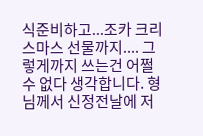식준비하고...조카 크리스마스 선물까지.... 그렇게까지 쓰는건 어쩔수 없다 생각합니다. 형님께서 신정전날에 저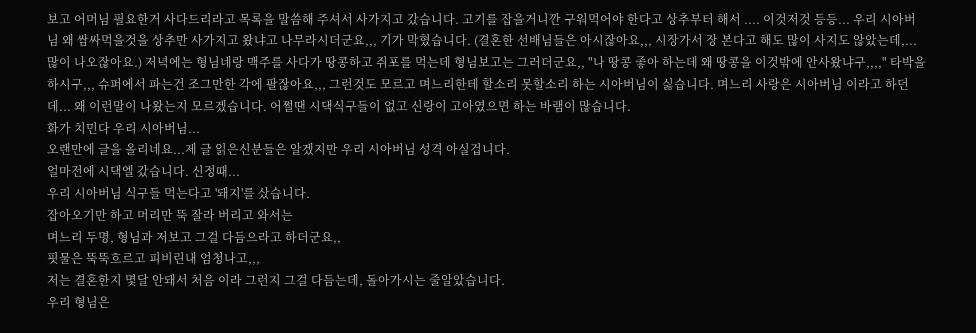보고 어머님 필요한거 사다드리라고 목록을 말씀해 주셔서 사가지고 갔습니다. 고기를 잡을거니깐 구워먹어야 한다고 상추부터 해서 .... 이것저것 등등... 우리 시아버님 왜 쌈싸먹을것을 상추만 사가지고 왔냐고 나무라시더군요,,, 기가 막혔습니다. (결혼한 선배님들은 아시잖아요,,, 시장가서 장 본다고 해도 많이 사지도 않았는데,...많이 나오잖아요.) 저녁에는 형님네랑 맥주를 사다가 땅콩하고 쥐포를 먹는데 형님보고는 그러더군요,, "나 땅콩 좋아 하는데 왜 땅콩을 이것밖에 안사왔냐구,,,," 타박을 하시구,,, 슈퍼에서 파는건 조그만한 각에 팔잖아요,,, 그런것도 모르고 며느리한테 할소리 못할소리 하는 시아버님이 싫습니다. 며느리 사랑은 시아버님 이라고 하던데... 왜 이런말이 나왔는지 모르겠습니다. 어쩔땐 시댁식구들이 없고 신랑이 고아였으면 하는 바램이 많습니다.
화가 치민다 우리 시아버님...
오랜만에 글을 올리네요...제 글 읽은신분들은 알겠지만 우리 시아버님 성격 아실겁니다.
얼마전에 시댁엘 갔습니다. 신정때...
우리 시아버님 식구들 먹는다고 '돼지'를 샀습니다.
잡아오기만 하고 머리만 뚝 잘라 버리고 와서는
며느리 두명, 형님과 저보고 그걸 다듬으라고 하더군요,,
핏물은 뚝뚝흐르고 피비린내 엄청나고,,,
저는 결혼한지 몇달 안돼서 처음 이라 그런지 그걸 다듬는데, 돌아가시는 줄알았습니다.
우리 형님은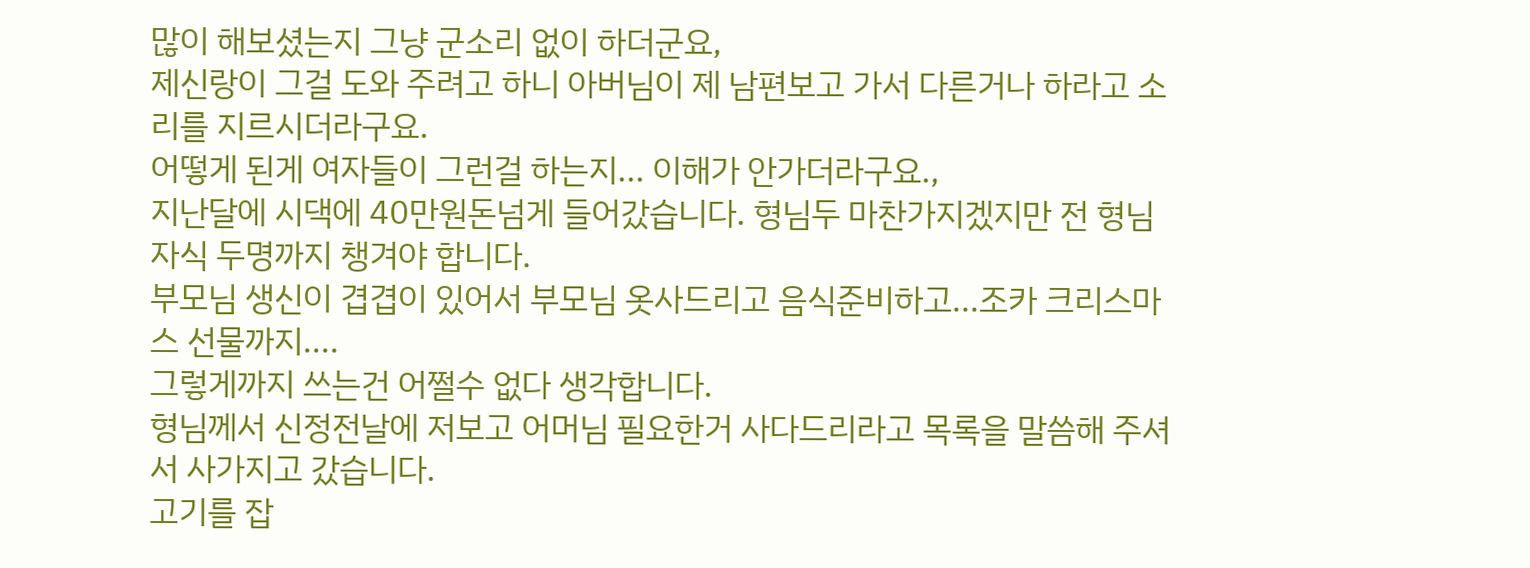많이 해보셨는지 그냥 군소리 없이 하더군요,
제신랑이 그걸 도와 주려고 하니 아버님이 제 남편보고 가서 다른거나 하라고 소리를 지르시더라구요.
어떻게 된게 여자들이 그런걸 하는지... 이해가 안가더라구요.,
지난달에 시댁에 40만원돈넘게 들어갔습니다. 형님두 마찬가지겠지만 전 형님 자식 두명까지 챙겨야 합니다.
부모님 생신이 겹겹이 있어서 부모님 옷사드리고 음식준비하고...조카 크리스마스 선물까지....
그렇게까지 쓰는건 어쩔수 없다 생각합니다.
형님께서 신정전날에 저보고 어머님 필요한거 사다드리라고 목록을 말씀해 주셔서 사가지고 갔습니다.
고기를 잡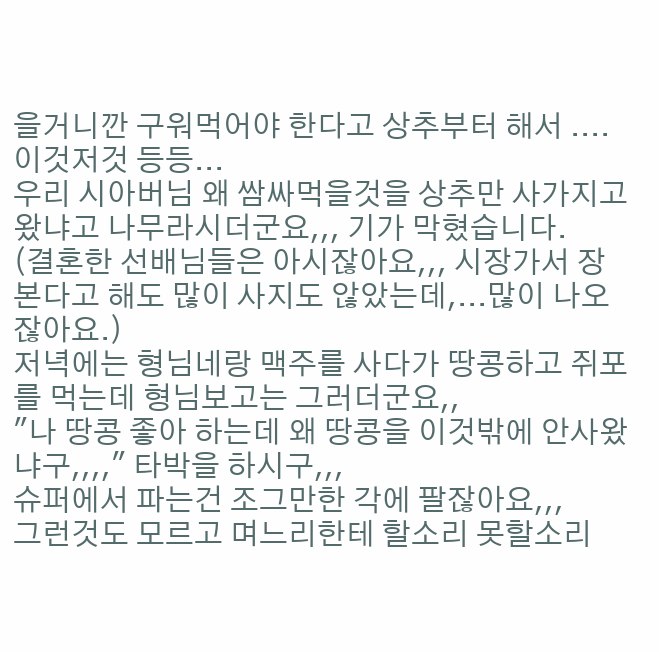을거니깐 구워먹어야 한다고 상추부터 해서 .... 이것저것 등등...
우리 시아버님 왜 쌈싸먹을것을 상추만 사가지고 왔냐고 나무라시더군요,,, 기가 막혔습니다.
(결혼한 선배님들은 아시잖아요,,, 시장가서 장 본다고 해도 많이 사지도 않았는데,...많이 나오잖아요.)
저녁에는 형님네랑 맥주를 사다가 땅콩하고 쥐포를 먹는데 형님보고는 그러더군요,,
"나 땅콩 좋아 하는데 왜 땅콩을 이것밖에 안사왔냐구,,,," 타박을 하시구,,,
슈퍼에서 파는건 조그만한 각에 팔잖아요,,,
그런것도 모르고 며느리한테 할소리 못할소리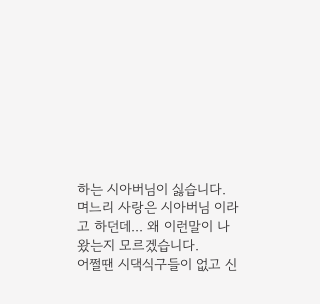하는 시아버님이 싫습니다.
며느리 사랑은 시아버님 이라고 하던데... 왜 이런말이 나왔는지 모르겠습니다.
어쩔땐 시댁식구들이 없고 신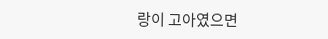랑이 고아였으면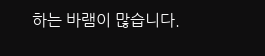하는 바램이 많습니다.